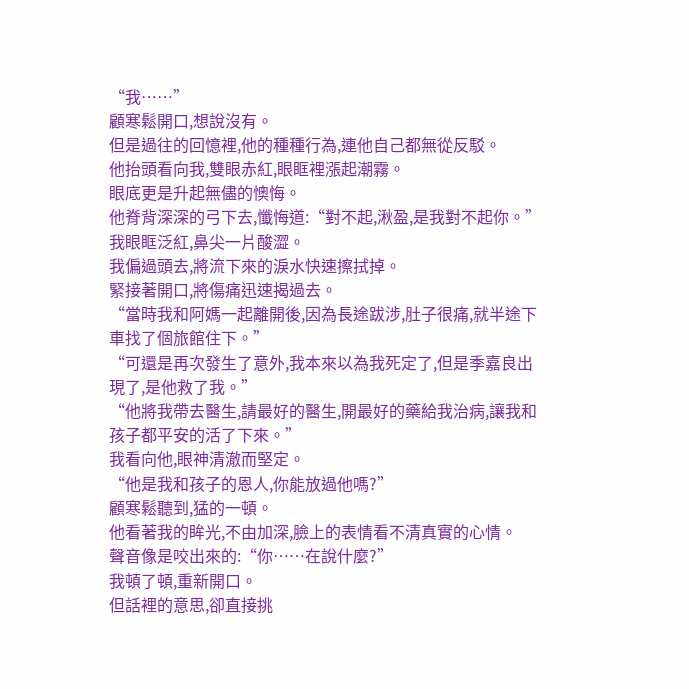“我……”
顧寒鬆開口,想說沒有。
但是過往的回憶裡,他的種種行為,連他自己都無從反駁。
他抬頭看向我,雙眼赤紅,眼眶裡漲起潮霧。
眼底更是升起無儘的懊悔。
他脊背深深的弓下去,懺悔道:“對不起,湫盈,是我對不起你。”
我眼眶泛紅,鼻尖一片酸澀。
我偏過頭去,將流下來的淚水快速擦拭掉。
緊接著開口,將傷痛迅速揭過去。
“當時我和阿媽一起離開後,因為長途跋涉,肚子很痛,就半途下車找了個旅館住下。”
“可還是再次發生了意外,我本來以為我死定了,但是季嘉良出現了,是他救了我。”
“他將我帶去醫生,請最好的醫生,開最好的藥給我治病,讓我和孩子都平安的活了下來。”
我看向他,眼神清澈而堅定。
“他是我和孩子的恩人,你能放過他嗎?”
顧寒鬆聽到,猛的一頓。
他看著我的眸光,不由加深,臉上的表情看不清真實的心情。
聲音像是咬出來的:“你……在說什麼?”
我頓了頓,重新開口。
但話裡的意思,卻直接挑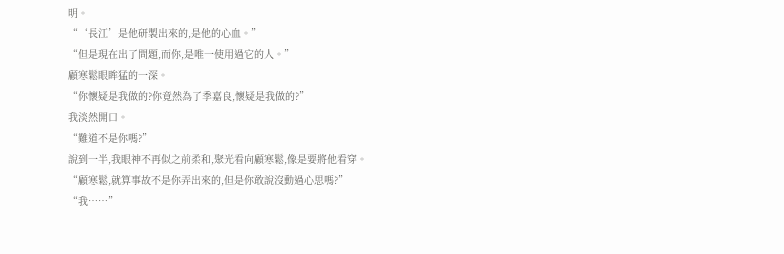明。
“‘長江’是他研製出來的,是他的心血。”
“但是現在出了問題,而你,是唯一使用過它的人。”
顧寒鬆眼眸猛的一深。
“你懷疑是我做的?你竟然為了季嘉良,懷疑是我做的?”
我淡然開口。
“難道不是你嗎?”
說到一半,我眼神不再似之前柔和,聚光看向顧寒鬆,像是要將他看穿。
“顧寒鬆,就算事故不是你弄出來的,但是你敢說沒動過心思嗎?”
“我……”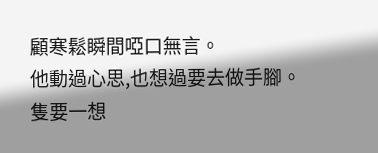顧寒鬆瞬間啞口無言。
他動過心思,也想過要去做手腳。
隻要一想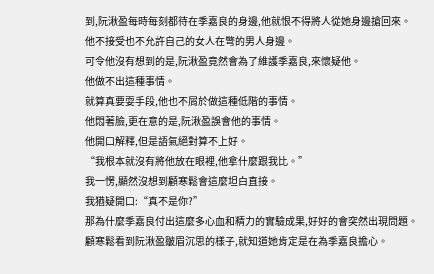到,阮湫盈每時每刻都待在季嘉良的身邊,他就恨不得將人從她身邊搶回來。
他不接受也不允許自己的女人在彆的男人身邊。
可令他沒有想到的是,阮湫盈竟然會為了維護季嘉良,來懷疑他。
他做不出這種事情。
就算真要耍手段,他也不屑於做這種低階的事情。
他悶著臉,更在意的是,阮湫盈誤會他的事情。
他開口解釋,但是語氣絕對算不上好。
“我根本就沒有將他放在眼裡,他拿什麼跟我比。”
我一愣,顯然沒想到顧寒鬆會這麼坦白直接。
我猶疑開口:“真不是你?”
那為什麼季嘉良付出這麼多心血和精力的實驗成果,好好的會突然出現問題。
顧寒鬆看到阮湫盈皺眉沉思的樣子,就知道她肯定是在為季嘉良擔心。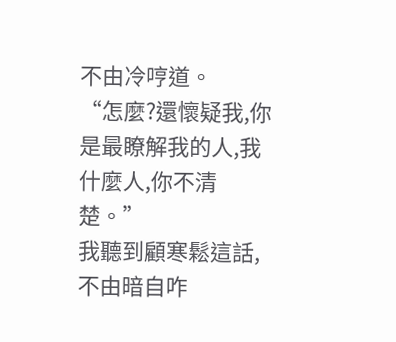不由冷哼道。
“怎麼?還懷疑我,你是最瞭解我的人,我什麼人,你不清楚。”
我聽到顧寒鬆這話,不由暗自咋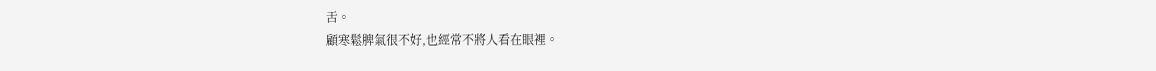舌。
顧寒鬆脾氣很不好,也經常不將人看在眼裡。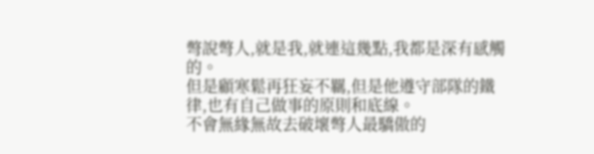彆說彆人,就是我,就連這幾點,我都是深有感觸的。
但是顧寒鬆再狂妄不羈,但是他遵守部隊的鐵律,也有自己做事的原則和底線。
不會無緣無故去破壞彆人最驕傲的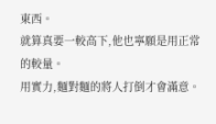東西。
就算真要一較高下,他也寧願是用正常的較量。
用實力,麵對麵的將人打倒才會滿意。